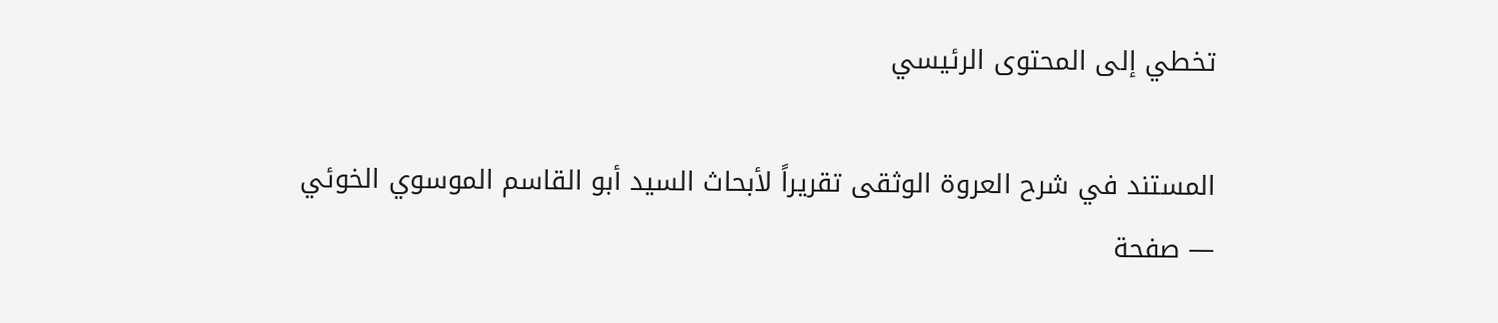تخطي إلى المحتوى الرئيسي

المستند في شرح العروة الوثقى تقريراً لأبحاث السيد أبو القاسم الموسوي الخوئي — صفحة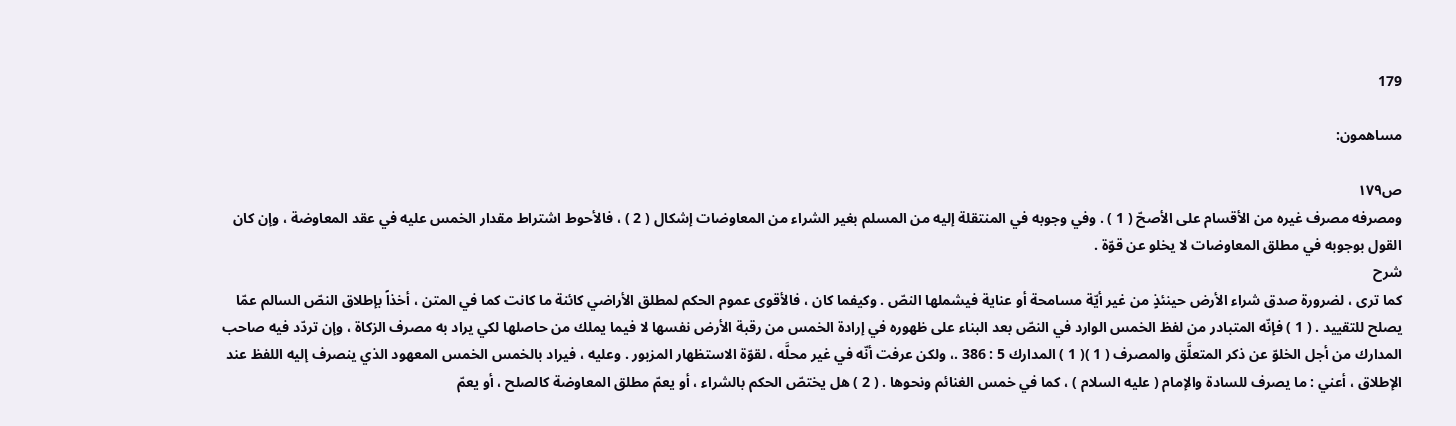179

مساهمون:

ص١٧٩
ومصرفه مصرف غيره من الأقسام على الأصحّ ( 1 ) . وفي وجوبه في المنتقلة إليه من المسلم بغير الشراء من المعاوضات إشكال ( 2 ) ، فالأحوط اشتراط مقدار الخمس عليه في عقد المعاوضة ، وإن كان القول بوجوبه في مطلق المعاوضات لا يخلو عن قوّة .
شرح
كما ترى ، لضرورة صدق شراء الأرض حينئذٍ من غير أيّة مسامحة أو عناية فيشملها النصّ . وكيفما كان ، فالأقوى عموم الحكم لمطلق الأراضي كائنة ما كانت كما في المتن ، أخذاً بإطلاق النصّ السالم عمّا يصلح للتقييد . ( 1 ) فإنّه المتبادر من لفظ الخمس الوارد في النصّ بعد البناء على ظهوره في إرادة الخمس من رقبة الأرض نفسها لا فيما يملك من حاصلها لكي يراد به مصرف الزكاة ، وإن تردّد فيه صاحب المدارك من أجل الخلوّ عن ذكر المتعلَّق والمصرف ( 1 )( 1 ) المدارك 5 : 386 .، ولكن عرفت أنّه في غير محلَّه ، لقوّة الاستظهار المزبور . وعليه ، فيراد بالخمس الخمس المعهود الذي ينصرف إليه اللفظ عند الإطلاق ، أعني : ما يصرف للسادة والإمام ( عليه السلام ) ، كما في خمس الغنائم ونحوها . ( 2 ) هل يختصّ الحكم بالشراء ، أو يعمّ مطلق المعاوضة كالصلح ، أو يعمّ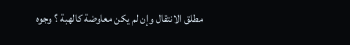مطلق الانتقال وإن لم يكن معاوضة كالهبة ؟ وجوه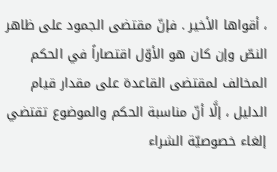، أقواها الأخير . فإنّ مقتضى الجمود على ظاهر النصّ وإن كان هو الأوّل اقتصاراً في الحكم المخالف لمقتضى القاعدة على مقدار قيام الدليل ، إلَّا أنّ مناسبة الحكم والموضوع تقتضي إلغاء خصوصيّة الشراء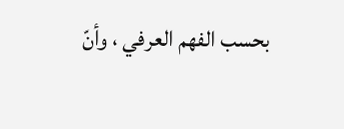بحسب الفهم العرفي ، وأنّ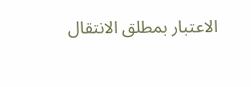الاعتبار بمطلق الانتقال